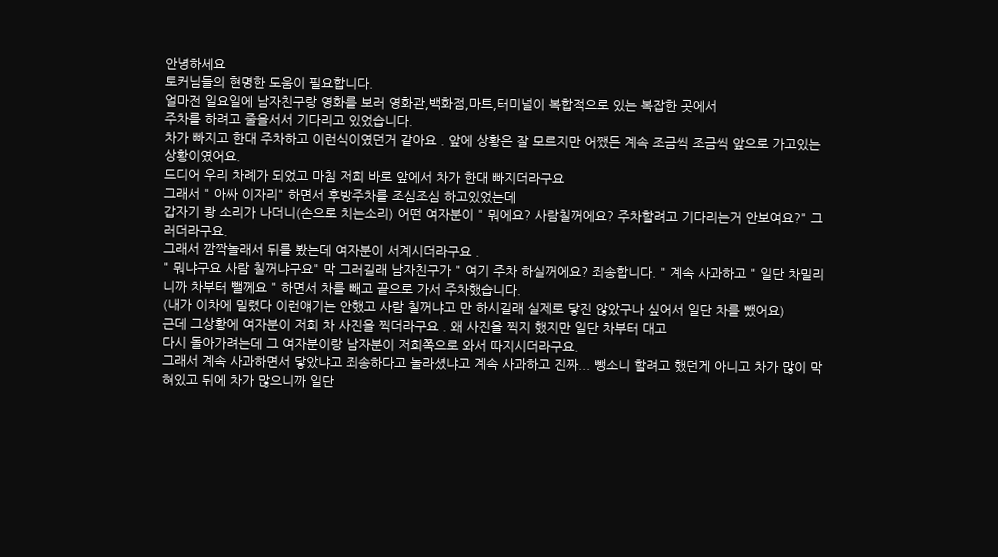안녕하세요
토커님들의 현명한 도움이 필요합니다.
얼마전 일요일에 남자친구랑 영화를 보러 영화관,백화점,마트,터미널이 복합적으로 있는 복잡한 곳에서
주차를 하려고 줄을서서 기다리고 있었습니다.
차가 빠지고 한대 주차하고 이런식이였던거 같아요 . 앞에 상황은 잘 모르지만 어쨌든 계속 조금씩 조금씩 앞으로 가고있는 상황이였어요.
드디어 우리 차례가 되었고 마침 저희 바로 앞에서 차가 한대 빠지더라구요
그래서 " 아싸 이자리" 하면서 후방주차를 조심조심 하고있었는데
갑자기 쾅 소리가 나더니(손으로 치는소리) 어떤 여자분이 " 뭐에요? 사람칠꺼에요? 주차할려고 기다리는거 안보여요?" 그러더라구요.
그래서 깜짝놀래서 뒤를 봤는데 여자분이 서계시더라구요 .
" 뭐냐구요 사람 칠꺼냐구요" 막 그러길래 남자친구가 " 여기 주차 하실꺼에요? 죄송합니다. " 계속 사과하고 " 일단 차밀리니까 차부터 뺄께요 " 하면서 차를 빼고 끝으로 가서 주차했습니다.
(내가 이차에 밀렸다 이런얘기는 안했고 사람 칠꺼냐고 만 하시길래 실제로 닿진 않았구나 싶어서 일단 차를 뺐어요)
근데 그상황에 여자분이 저희 차 사진을 찍더라구요 . 왜 사진을 찍지 했지만 일단 차부터 대고
다시 돌아가려는데 그 여자분이랑 남자분이 저희쪽으로 와서 따지시더라구요.
그래서 계속 사과하면서 닿았냐고 죄송하다고 놀라셨냐고 계속 사과하고 진짜... 뺑소니 할려고 했던게 아니고 차가 많이 막혀있고 뒤에 차가 많으니까 일단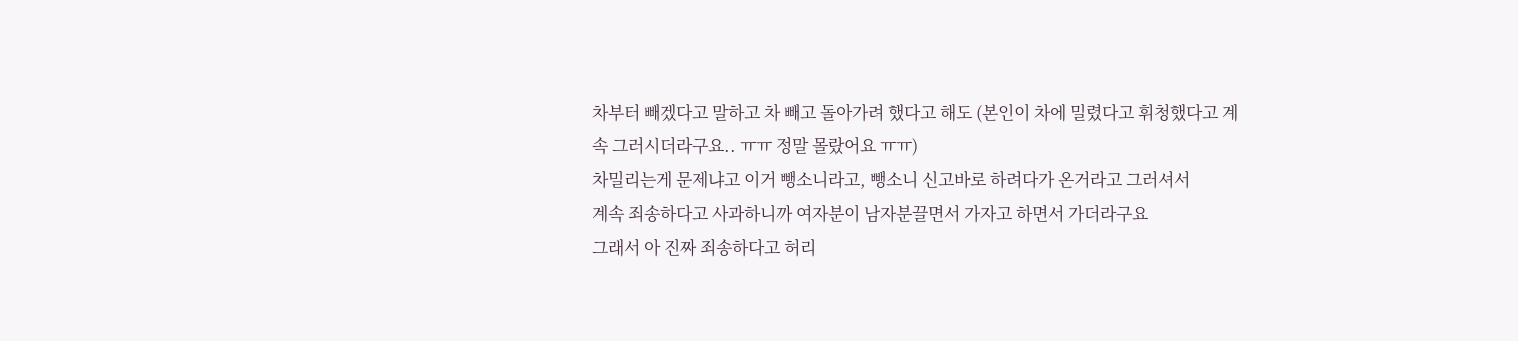차부터 빼겠다고 말하고 차 빼고 돌아가려 했다고 해도 (본인이 차에 밀렸다고 휘청했다고 계속 그러시더라구요.. ㅠㅠ 정말 몰랐어요 ㅠㅠ)
차밀리는게 문제냐고 이거 뺑소니라고, 뺑소니 신고바로 하려다가 온거라고 그러셔서
계속 죄송하다고 사과하니까 여자분이 남자분끌면서 가자고 하면서 가더라구요
그래서 아 진짜 죄송하다고 허리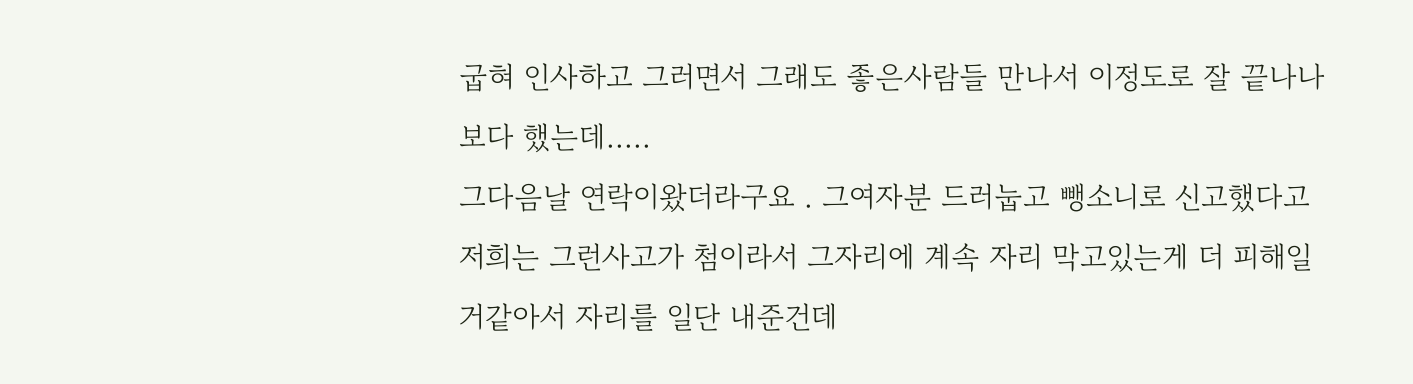굽혀 인사하고 그러면서 그래도 좋은사람들 만나서 이정도로 잘 끝나나보다 했는데.....
그다음날 연락이왔더라구요 . 그여자분 드러눕고 뺑소니로 신고했다고
저희는 그런사고가 첨이라서 그자리에 계속 자리 막고있는게 더 피해일거같아서 자리를 일단 내준건데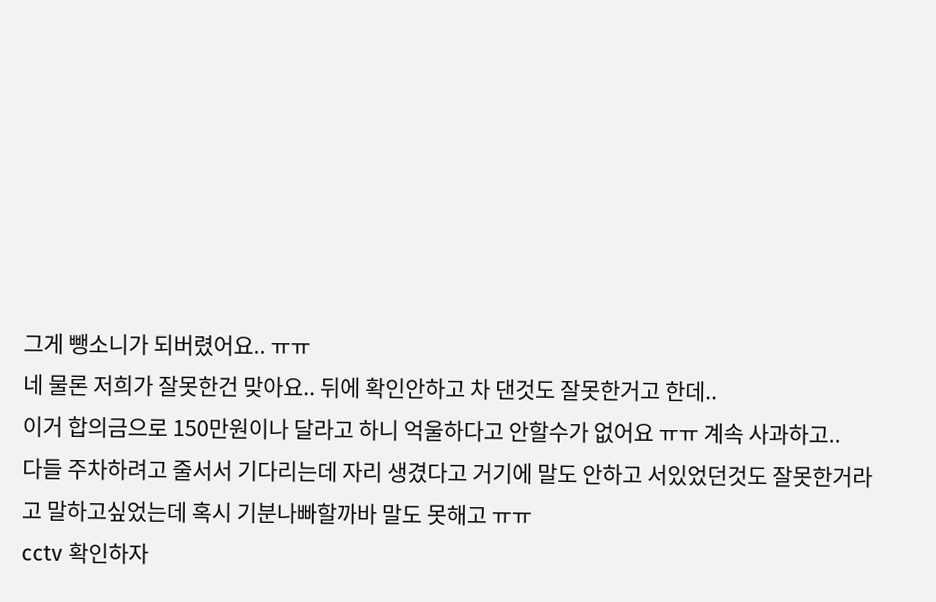그게 뺑소니가 되버렸어요.. ㅠㅠ
네 물론 저희가 잘못한건 맞아요.. 뒤에 확인안하고 차 댄것도 잘못한거고 한데..
이거 합의금으로 150만원이나 달라고 하니 억울하다고 안할수가 없어요 ㅠㅠ 계속 사과하고..
다들 주차하려고 줄서서 기다리는데 자리 생겼다고 거기에 말도 안하고 서있었던것도 잘못한거라고 말하고싶었는데 혹시 기분나빠할까바 말도 못해고 ㅠㅠ
cctv 확인하자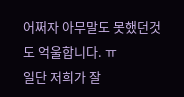어쩌자 아무말도 못했던것도 억울합니다. ㅠ
일단 저희가 잘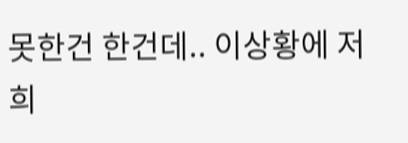못한건 한건데.. 이상황에 저희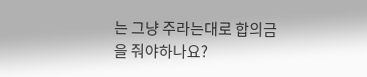는 그냥 주라는대로 합의금을 줘야하나요?